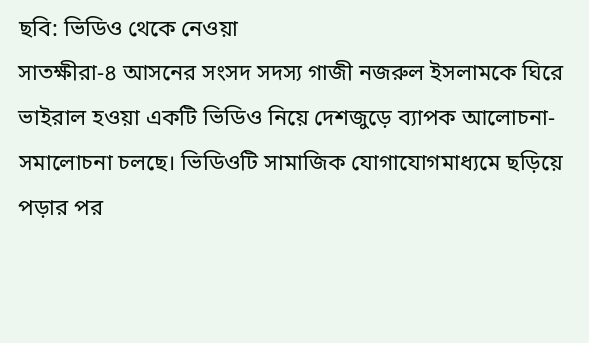ছবি: ভিডিও থেকে নেওয়া
সাতক্ষীরা-৪ আসনের সংসদ সদস্য গাজী নজরুল ইসলামকে ঘিরে ভাইরাল হওয়া একটি ভিডিও নিয়ে দেশজুড়ে ব্যাপক আলোচনা-সমালোচনা চলছে। ভিডিওটি সামাজিক যোগাযোগমাধ্যমে ছড়িয়ে পড়ার পর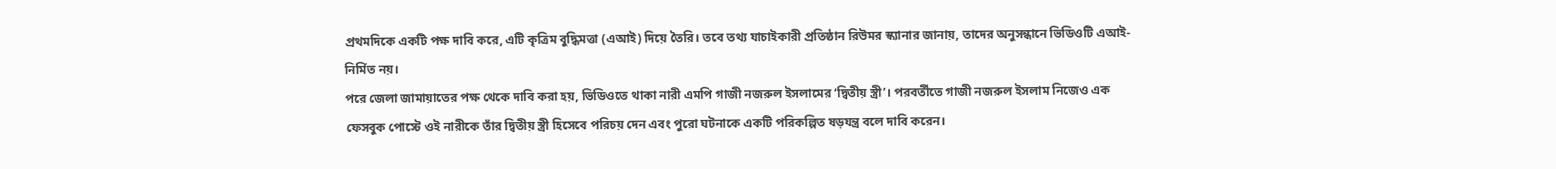প্রথমদিকে একটি পক্ষ দাবি করে, এটি কৃত্রিম বুদ্ধিমত্তা (এআই) দিয়ে তৈরি। তবে তথ্য যাচাইকারী প্রতিষ্ঠান রিউমর স্ক্যানার জানায়, তাদের অনুসন্ধানে ভিডিওটি এআই-নির্মিত নয়।
পরে জেলা জামায়াতের পক্ষ থেকে দাবি করা হয়, ভিডিওতে থাকা নারী এমপি গাজী নজরুল ইসলামের ‘দ্বিতীয় স্ত্রী’। পরবর্তীতে গাজী নজরুল ইসলাম নিজেও এক ফেসবুক পোস্টে ওই নারীকে তাঁর দ্বিতীয় স্ত্রী হিসেবে পরিচয় দেন এবং পুরো ঘটনাকে একটি পরিকল্পিত ষড়যন্ত্র বলে দাবি করেন।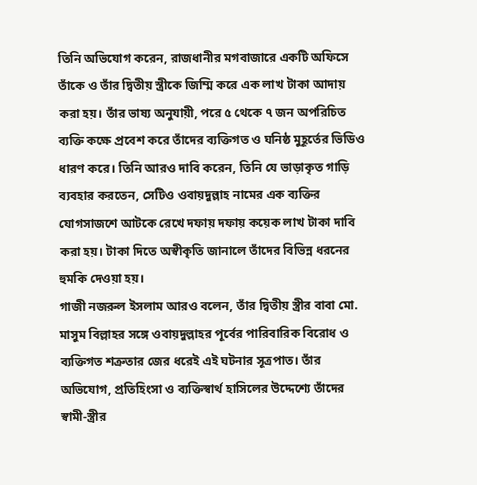তিনি অভিযোগ করেন, রাজধানীর মগবাজারে একটি অফিসে তাঁকে ও তাঁর দ্বিতীয় স্ত্রীকে জিম্মি করে এক লাখ টাকা আদায় করা হয়। তাঁর ভাষ্য অনুযায়ী, পরে ৫ থেকে ৭ জন অপরিচিত ব্যক্তি কক্ষে প্রবেশ করে তাঁদের ব্যক্তিগত ও ঘনিষ্ঠ মুহূর্তের ভিডিও ধারণ করে। তিনি আরও দাবি করেন, তিনি যে ভাড়াকৃত গাড়ি ব্যবহার করতেন, সেটিও ওবায়দুল্লাহ নামের এক ব্যক্তির যোগসাজশে আটকে রেখে দফায় দফায় কয়েক লাখ টাকা দাবি করা হয়। টাকা দিতে অস্বীকৃতি জানালে তাঁদের বিভিন্ন ধরনের হুমকি দেওয়া হয়।
গাজী নজরুল ইসলাম আরও বলেন, তাঁর দ্বিতীয় স্ত্রীর বাবা মো. মাসুম বিল্লাহর সঙ্গে ওবায়দুল্লাহর পূর্বের পারিবারিক বিরোধ ও ব্যক্তিগত শত্রুতার জের ধরেই এই ঘটনার সূত্রপাত। তাঁর অভিযোগ, প্রতিহিংসা ও ব্যক্তিস্বার্থ হাসিলের উদ্দেশ্যে তাঁদের স্বামী-স্ত্রীর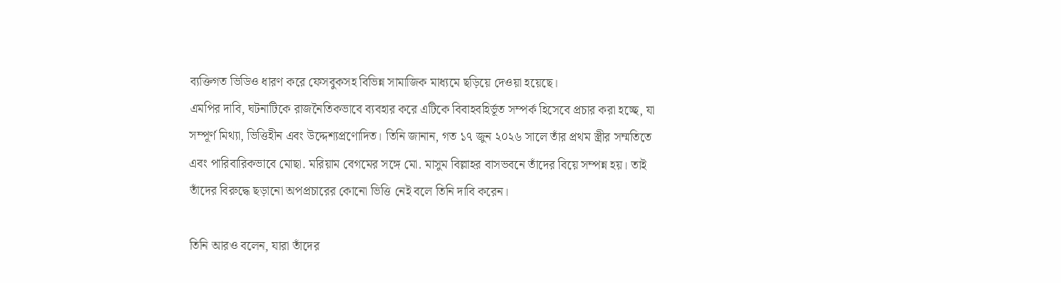ব্যক্তিগত ভিডিও ধারণ করে ফেসবুকসহ বিভিন্ন সামাজিক মাধ্যমে ছড়িয়ে দেওয়া হয়েছে।
এমপির দাবি, ঘটনাটিকে রাজনৈতিকভাবে ব্যবহার করে এটিকে বিবাহবহির্ভূত সম্পর্ক হিসেবে প্রচার করা হচ্ছে, যা সম্পূর্ণ মিথ্যা, ভিত্তিহীন এবং উদ্দেশ্যপ্রণোদিত। তিনি জানান, গত ১৭ জুন ২০২৬ সালে তাঁর প্রথম স্ত্রীর সম্মতিতে এবং পারিবারিকভাবে মোছা. মরিয়াম বেগমের সঙ্গে মো. মাসুম বিল্লাহর বাসভবনে তাঁদের বিয়ে সম্পন্ন হয়। তাই তাঁদের বিরুদ্ধে ছড়ানো অপপ্রচারের কোনো ভিত্তি নেই বলে তিনি দাবি করেন।

তিনি আরও বলেন, যারা তাঁদের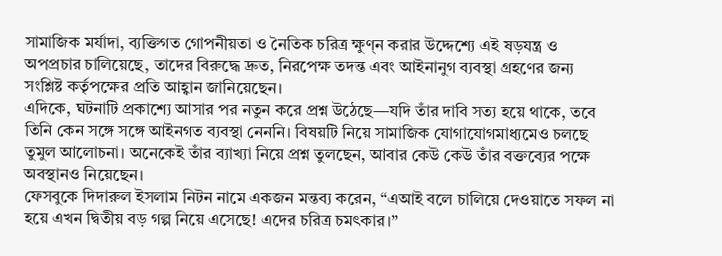সামাজিক মর্যাদা, ব্যক্তিগত গোপনীয়তা ও নৈতিক চরিত্র ক্ষুণ্ন করার উদ্দেশ্যে এই ষড়যন্ত্র ও অপপ্রচার চালিয়েছে, তাদের বিরুদ্ধে দ্রুত, নিরপেক্ষ তদন্ত এবং আইনানুগ ব্যবস্থা গ্রহণের জন্য সংশ্লিষ্ট কর্তৃপক্ষের প্রতি আহ্বান জানিয়েছেন।
এদিকে, ঘটনাটি প্রকাশ্যে আসার পর নতুন করে প্রশ্ন উঠেছে—যদি তাঁর দাবি সত্য হয়ে থাকে, তবে তিনি কেন সঙ্গে সঙ্গে আইনগত ব্যবস্থা নেননি। বিষয়টি নিয়ে সামাজিক যোগাযোগমাধ্যমেও চলছে তুমুল আলোচনা। অনেকেই তাঁর ব্যাখ্যা নিয়ে প্রশ্ন তুলছেন, আবার কেউ কেউ তাঁর বক্তব্যের পক্ষে অবস্থানও নিয়েছেন।
ফেসবুকে দিদারুল ইসলাম নিটন নামে একজন মন্তব্য করেন, “এআই বলে চালিয়ে দেওয়াতে সফল না হয়ে এখন দ্বিতীয় বড় গল্প নিয়ে এসেছে! এদের চরিত্র চমৎকার।”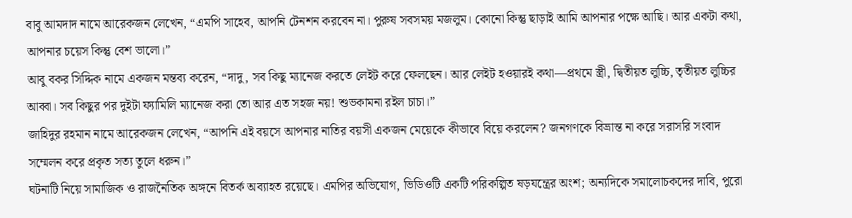বাবু আমদাদ নামে আরেকজন লেখেন, “এমপি সাহেব, আপনি টেনশন করবেন না। পুরুষ সবসময় মজলুম। কোনো কিন্তু ছাড়াই আমি আপনার পক্ষে আছি। আর একটা কথা, আপনার চয়েস কিন্তু বেশ ভালো।”
আবু বকর সিদ্দিক নামে একজন মন্তব্য করেন, “দাদু, সব কিছু ম্যানেজ করতে লেইট করে ফেলছেন। আর লেইট হওয়ারই কথা—প্রথমে স্ত্রী, দ্বিতীয়ত লুচ্চি, তৃতীয়ত লুচ্চির আব্বা। সব কিছুর পর দুইটা ফ্যামিলি ম্যানেজ করা তো আর এত সহজ নয়! শুভকামনা রইল চাচা।”
জাহিদুর রহমান নামে আরেকজন লেখেন, “আপনি এই বয়সে আপনার নাতির বয়সী একজন মেয়েকে কীভাবে বিয়ে করলেন? জনগণকে বিভ্রান্ত না করে সরাসরি সংবাদ সম্মেলন করে প্রকৃত সত্য তুলে ধরুন।”
ঘটনাটি নিয়ে সামাজিক ও রাজনৈতিক অঙ্গনে বিতর্ক অব্যাহত রয়েছে। এমপির অভিযোগ, ভিডিওটি একটি পরিকল্পিত ষড়যন্ত্রের অংশ; অন্যদিকে সমালোচকদের দাবি, পুরো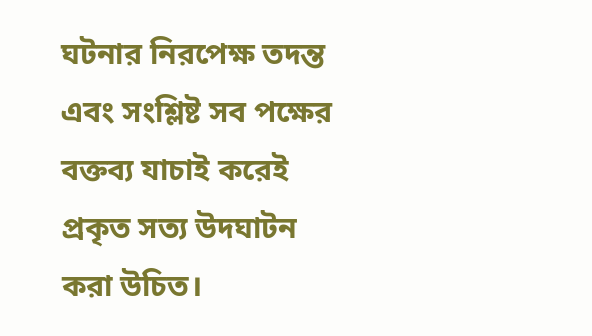ঘটনার নিরপেক্ষ তদন্ত এবং সংশ্লিষ্ট সব পক্ষের বক্তব্য যাচাই করেই প্রকৃত সত্য উদঘাটন করা উচিত।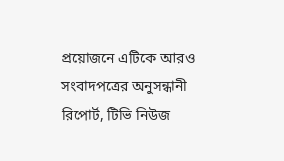প্রয়োজনে এটিকে আরও সংবাদপত্রের অনুসন্ধানী রিপোর্ট, টিভি নিউজ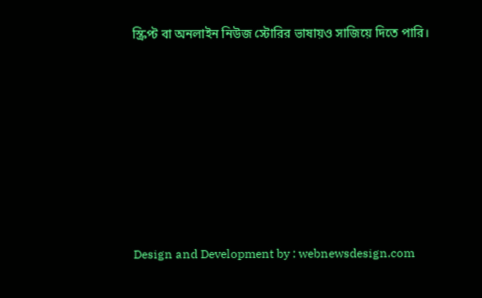স্ক্রিপ্ট বা অনলাইন নিউজ স্টোরির ভাষায়ও সাজিয়ে দিতে পারি।











Design and Development by : webnewsdesign.com